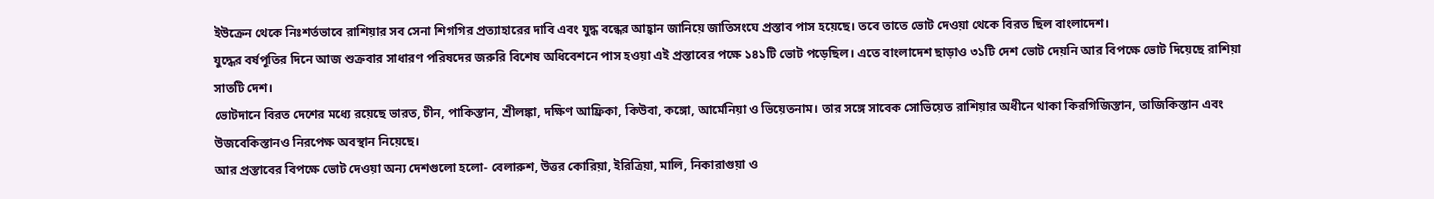ইউক্রেন থেকে নিঃশর্তভাবে রাশিয়ার সব সেনা শিগগির প্রত্যাহারের দাবি এবং যুদ্ধ বন্ধের আহ্বান জানিয়ে জাতিসংঘে প্রস্তাব পাস হয়েছে। তবে তাতে ভোট দেওয়া থেকে বিরত ছিল বাংলাদেশ।
যুদ্ধের বর্ষপূতির দিনে আজ শুক্রবার সাধারণ পরিষদের জরুরি বিশেষ অধিবেশনে পাস হওয়া এই প্রস্তাবের পক্ষে ১৪১টি ভোট পড়েছিল। এতে বাংলাদেশ ছাড়াও ৩১টি দেশ ভোট দেয়নি আর বিপক্ষে ভোট দিয়েছে রাশিয়া সাতটি দেশ।
ভোটদানে বিরত দেশের মধ্যে রয়েছে ভারত, চীন, পাকিস্তান, শ্রীলঙ্কা, দক্ষিণ আফ্রিকা, কিউবা, কঙ্গো, আর্মেনিয়া ও ভিয়েতনাম। তার সঙ্গে সাবেক সোভিয়েত রাশিয়ার অধীনে থাকা কিরগিজিস্তান, তাজিকিস্তান এবং উজবেকিস্তানও নিরপেক্ষ অবস্থান নিয়েছে।
আর প্রস্তাবের বিপক্ষে ভোট দেওয়া অন্য দেশগুলো হলো- বেলারুশ, উত্তর কোরিয়া, ইরিত্রিয়া, মালি, নিকারাগুয়া ও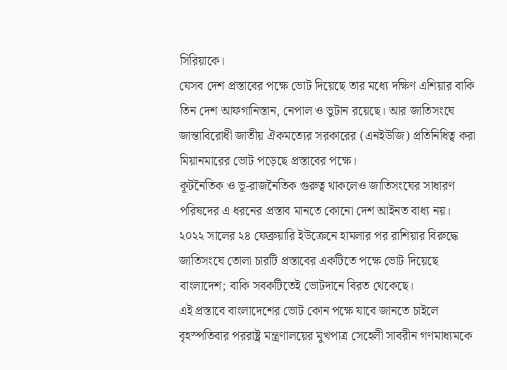সিরিয়াকে।
যেসব দেশ প্রস্তাবের পক্ষে ভোট দিয়েছে তার মধ্যে দক্ষিণ এশিয়ার বাকি তিন দেশ আফগানিস্তান, নেপাল ও ভুটান রয়েছে। আর জাতিসংঘে জান্তাবিরোধী জাতীয় ঐকমত্যের সরকারের (এনইউজি) প্রতিনিধিত্ব করা মিয়ানমারের ভোট পড়েছে প্রস্তাবের পক্ষে।
কূটনৈতিক ও ভূ-রাজনৈতিক গুরুত্ব থাকলেও জাতিসংঘের সাধারণ পরিষদের এ ধরনের প্রস্তাব মানতে কোনো দেশ আইনত বাধ্য নয়।
২০২২ সালের ২৪ ফেব্রুয়ারি ইউক্রেনে হামলার পর রাশিয়ার বিরুদ্ধে জাতিসংঘে তোলা চারটি প্রস্তাবের একটিতে পক্ষে ভোট দিয়েছে বাংলাদেশ; বাকি সবকটিতেই ভোটদানে বিরত থেকেছে।
এই প্রস্তাবে বাংলাদেশের ভোট কোন পক্ষে যাবে জানতে চাইলে বৃহস্পতিবার পররাষ্ট্র মন্ত্রণালয়ের মুখপাত্র সেহেলী সাবরীন গণমাধ্যমকে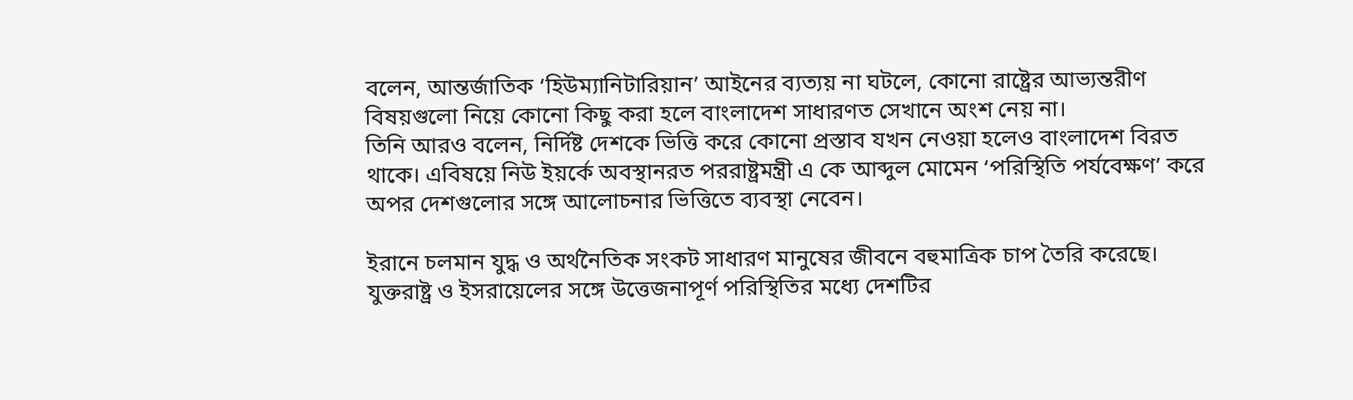বলেন, আন্তর্জাতিক ‘হিউম্যানিটারিয়ান’ আইনের ব্যত্যয় না ঘটলে, কোনো রাষ্ট্রের আভ্যন্তরীণ বিষয়গুলো নিয়ে কোনো কিছু করা হলে বাংলাদেশ সাধারণত সেখানে অংশ নেয় না।
তিনি আরও বলেন, নির্দিষ্ট দেশকে ভিত্তি করে কোনো প্রস্তাব যখন নেওয়া হলেও বাংলাদেশ বিরত থাকে। এবিষয়ে নিউ ইয়র্কে অবস্থানরত পররাষ্ট্রমন্ত্রী এ কে আব্দুল মোমেন ‘পরিস্থিতি পর্যবেক্ষণ’ করে অপর দেশগুলোর সঙ্গে আলোচনার ভিত্তিতে ব্যবস্থা নেবেন।

ইরানে চলমান যুদ্ধ ও অর্থনৈতিক সংকট সাধারণ মানুষের জীবনে বহুমাত্রিক চাপ তৈরি করেছে। যুক্তরাষ্ট্র ও ইসরায়েলের সঙ্গে উত্তেজনাপূর্ণ পরিস্থিতির মধ্যে দেশটির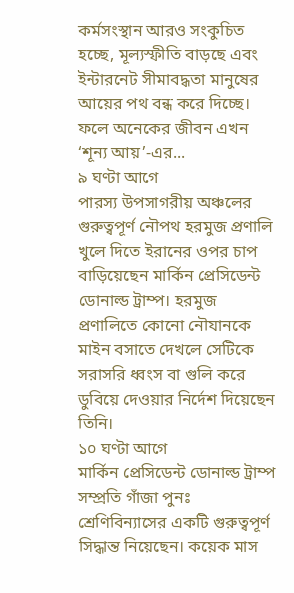কর্মসংস্থান আরও সংকুচিত হচ্ছে, মূল্যস্ফীতি বাড়ছে এবং ইন্টারনেট সীমাবদ্ধতা মানুষের আয়ের পথ বন্ধ করে দিচ্ছে। ফলে অনেকের জীবন এখন ‘শূন্য আয়’-এর...
৯ ঘণ্টা আগে
পারস্য উপসাগরীয় অঞ্চলের গুরুত্বপূর্ণ নৌপথ হরমুজ প্রণালি খুলে দিতে ইরানের ওপর চাপ বাড়িয়েছেন মার্কিন প্রেসিডেন্ট ডোনাল্ড ট্রাম্প। হরমুজ প্রণালিতে কোনো নৌযানকে মাইন বসাতে দেখলে সেটিকে সরাসরি ধ্বংস বা গুলি করে ডুবিয়ে দেওয়ার নির্দেশ দিয়েছেন তিনি।
১০ ঘণ্টা আগে
মার্কিন প্রেসিডেন্ট ডোনাল্ড ট্রাম্প সম্প্রতি গাঁজা পুনঃ শ্রেণিবিন্যাসের একটি গুরুত্বপূর্ণ সিদ্ধান্ত নিয়েছেন। কয়েক মাস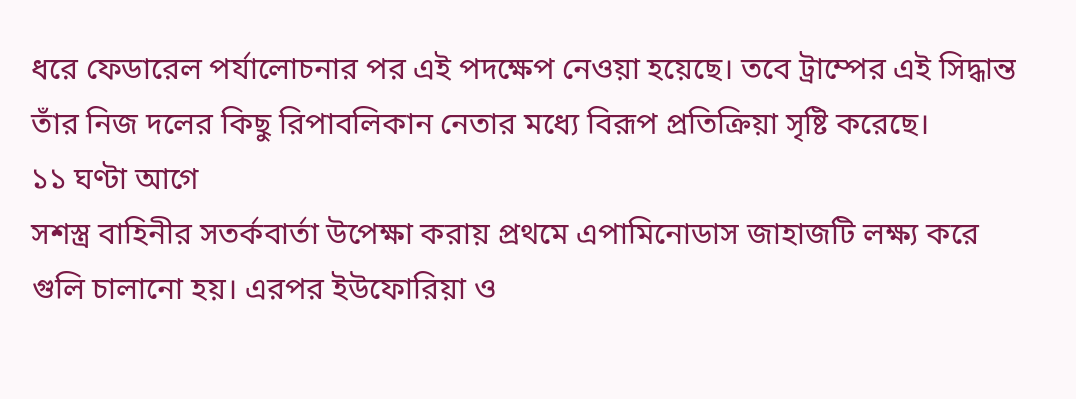ধরে ফেডারেল পর্যালোচনার পর এই পদক্ষেপ নেওয়া হয়েছে। তবে ট্রাম্পের এই সিদ্ধান্ত তাঁর নিজ দলের কিছু রিপাবলিকান নেতার মধ্যে বিরূপ প্রতিক্রিয়া সৃষ্টি করেছে।
১১ ঘণ্টা আগে
সশস্ত্র বাহিনীর সতর্কবার্তা উপেক্ষা করায় প্রথমে এপামিনোডাস জাহাজটি লক্ষ্য করে গুলি চালানো হয়। এরপর ইউফোরিয়া ও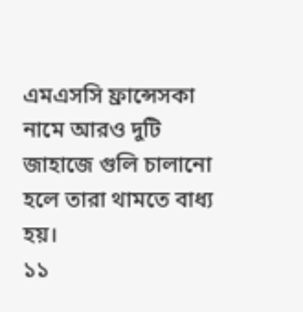এমএসসি ফ্রান্সেসকা নামে আরও দুটি জাহাজে গুলি চালানো হলে তারা থামতে বাধ্য হয়।
১১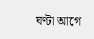ঘণ্টা আগে